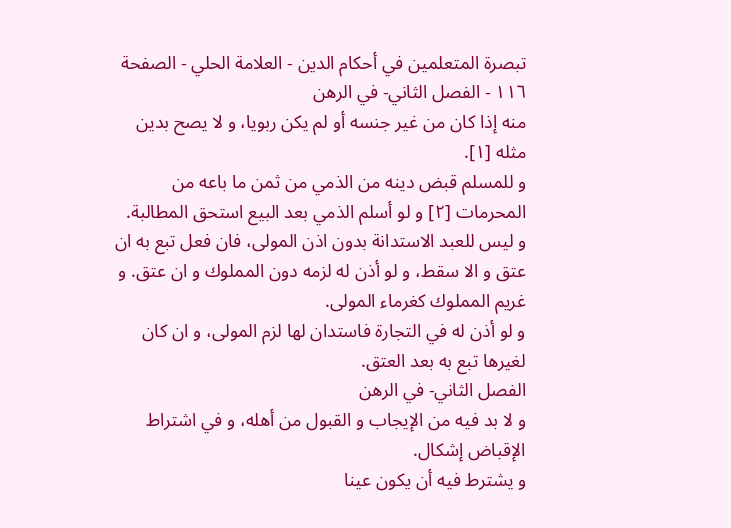تبصرة المتعلمين في أحكام الدين - العلامة الحلي - الصفحة ١١٦ - الفصل الثاني- في الرهن
منه إذا كان من غير جنسه أو لم يكن ربويا، و لا يصح بدين مثله [١].
و للمسلم قبض دينه من الذمي من ثمن ما باعه من المحرمات [٢] و لو أسلم الذمي بعد البيع استحق المطالبة.
و ليس للعبد الاستدانة بدون اذن المولى، فان فعل تبع به ان عتق و الا سقط، و لو أذن له لزمه دون المملوك و ان عتق. و غريم المملوك كغرماء المولى.
و لو أذن له في التجارة فاستدان لها لزم المولى، و ان كان لغيرها تبع به بعد العتق.
الفصل الثاني- في الرهن
و لا بد فيه من الإيجاب و القبول من أهله، و في اشتراط الإقباض إشكال.
و يشترط فيه أن يكون عينا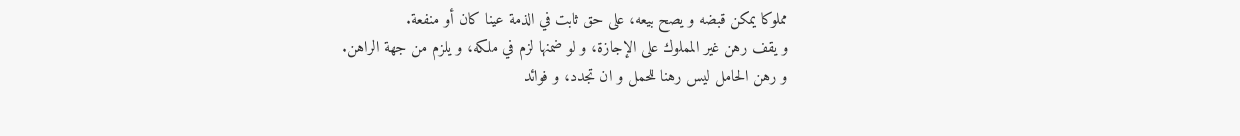مملوكا يمكن قبضه و يصح بيعه، على حق ثابت في الذمة عينا كان أو منفعة.
و يقف رهن غير المملوك على الإجازة، و لو ضمنها لزم في ملكه، و يلزم من جهة الراهن.
و رهن الحامل ليس رهنا للحمل و ان تجدد، و فوائد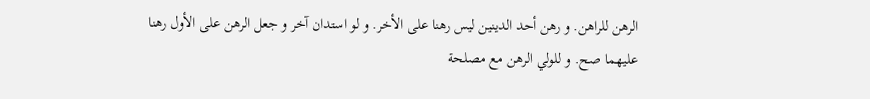الرهن للراهن. و رهن أحد الدينين ليس رهنا على الأخر. و لو استدان آخر و جعل الرهن على الأول رهنا عليهما صح. و للولي الرهن مع مصلحة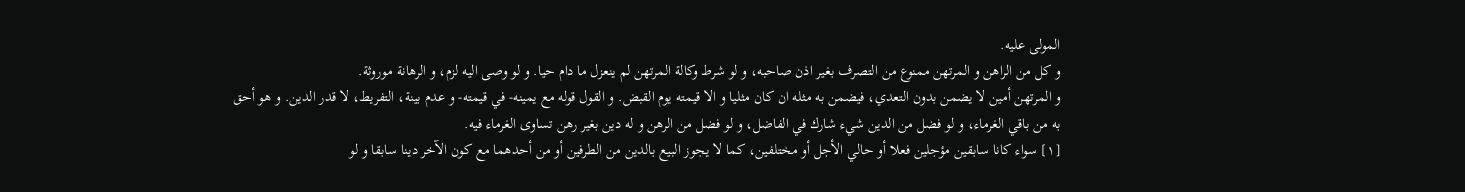المولى عليه.
و كل من الراهن و المرتهن ممنوع من التصرف بغير اذن صاحبه، و لو شرط وكالة المرتهن لم ينعزل ما دام حيا. و لو وصى اليه لزم، و الرهانة موروثة.
و المرتهن أمين لا يضمن بدون التعدي، فيضمن به مثله ان كان مثليا و الا قيمته يوم القبض. و القول قوله مع يمينه- في قيمته- و عدم بينة، التفريط، لا قدر الدين. و هو أحق به من باقي الغرماء، و لو فضل من الدين شيء شارك في الفاضل، و لو فضل من الرهن و له دين بغير رهن تساوى الغرماء فيه.
[١] سواء كانا سابقين مؤجلين فعلا أو حالي الأجل أو مختلفين، كما لا يجوز البيع بالدين من الطرفين أو من أحدهما مع كون الآخر دينا سابقا و لو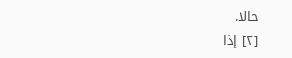حالا.
[٢] إذا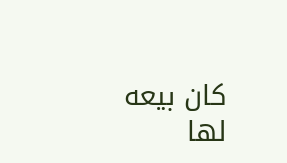كان بيعه لها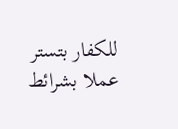للكفار بتستر عملا بشرائط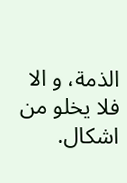الذمة، و الا فلا يخلو من اشكال.